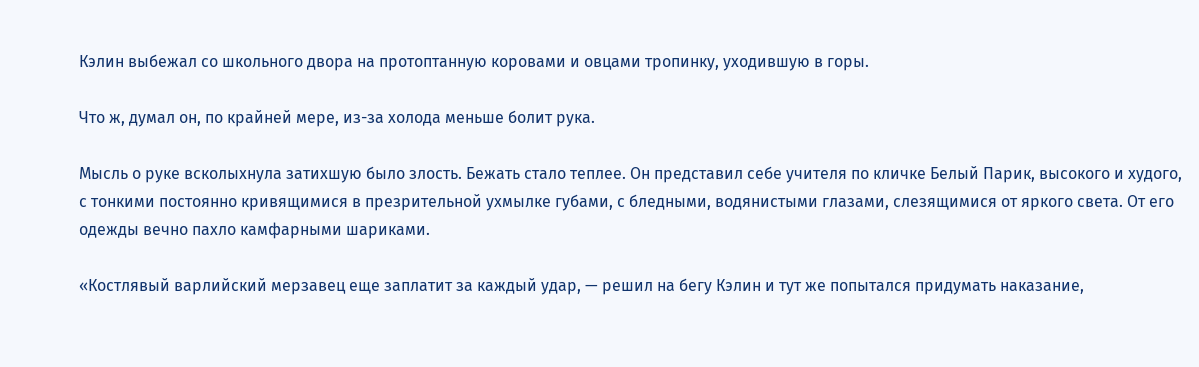Кэлин выбежал со школьного двора на протоптанную коровами и овцами тропинку, уходившую в горы.

Что ж, думал он, по крайней мере, из-за холода меньше болит рука.

Мысль о руке всколыхнула затихшую было злость. Бежать стало теплее. Он представил себе учителя по кличке Белый Парик, высокого и худого, с тонкими постоянно кривящимися в презрительной ухмылке губами, с бледными, водянистыми глазами, слезящимися от яркого света. От его одежды вечно пахло камфарными шариками.

«Костлявый варлийский мерзавец еще заплатит за каждый удар, — решил на бегу Кэлин и тут же попытался придумать наказание,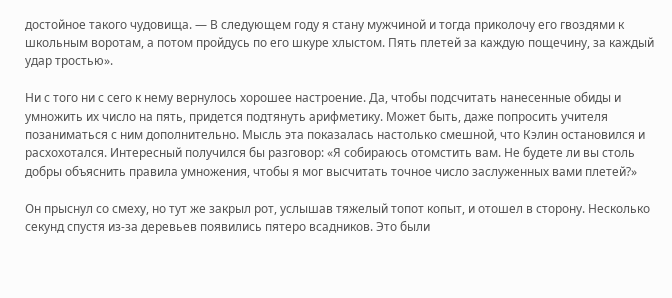достойное такого чудовища. — В следующем году я стану мужчиной и тогда приколочу его гвоздями к школьным воротам, а потом пройдусь по его шкуре хлыстом. Пять плетей за каждую пощечину, за каждый удар тростью».

Ни с того ни с сего к нему вернулось хорошее настроение. Да, чтобы подсчитать нанесенные обиды и умножить их число на пять, придется подтянуть арифметику. Может быть, даже попросить учителя позаниматься с ним дополнительно. Мысль эта показалась настолько смешной, что Кэлин остановился и расхохотался. Интересный получился бы разговор: «Я собираюсь отомстить вам. Не будете ли вы столь добры объяснить правила умножения, чтобы я мог высчитать точное число заслуженных вами плетей?»

Он прыснул со смеху, но тут же закрыл рот, услышав тяжелый топот копыт, и отошел в сторону. Несколько секунд спустя из-за деревьев появились пятеро всадников. Это были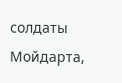солдаты Мойдарта,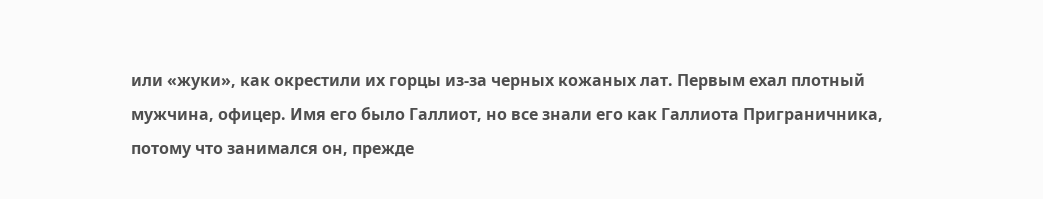или «жуки», как окрестили их горцы из-за черных кожаных лат. Первым ехал плотный мужчина, офицер. Имя его было Галлиот, но все знали его как Галлиота Приграничника, потому что занимался он, прежде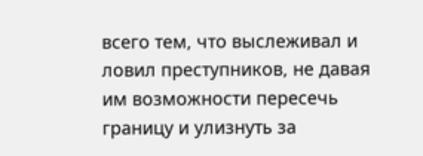всего тем, что выслеживал и ловил преступников, не давая им возможности пересечь границу и улизнуть за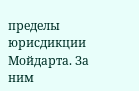пределы юрисдикции Мойдарта. За ним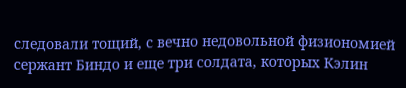следовали тощий, с вечно недовольной физиономией сержант Биндо и еще три солдата, которых Кэлин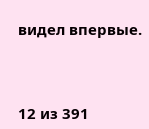видел впервые.



12 из 391